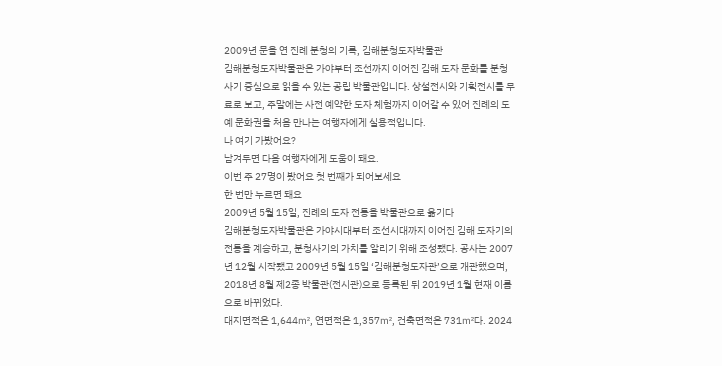2009년 문을 연 진례 분청의 기록, 김해분청도자박물관
김해분청도자박물관은 가야부터 조선까지 이어진 김해 도자 문화를 분청사기 중심으로 읽을 수 있는 공립 박물관입니다. 상설전시와 기획전시를 무료로 보고, 주말에는 사전 예약한 도자 체험까지 이어갈 수 있어 진례의 도예 문화권을 처음 만나는 여행자에게 실용적입니다.
나 여기 가봤어요?
남겨두면 다음 여행자에게 도움이 돼요.
이번 주 27명이 봤어요 첫 번째가 되어보세요
한 번만 누르면 돼요
2009년 5월 15일, 진례의 도자 전통을 박물관으로 옮기다
김해분청도자박물관은 가야시대부터 조선시대까지 이어진 김해 도자기의 전통을 계승하고, 분청사기의 가치를 알리기 위해 조성됐다. 공사는 2007년 12월 시작됐고 2009년 5월 15일 ‘김해분청도자관’으로 개관했으며, 2018년 8월 제2종 박물관(전시관)으로 등록된 뒤 2019년 1월 현재 이름으로 바뀌었다.
대지면적은 1,644㎡, 연면적은 1,357㎡, 건축면적은 731㎡다. 2024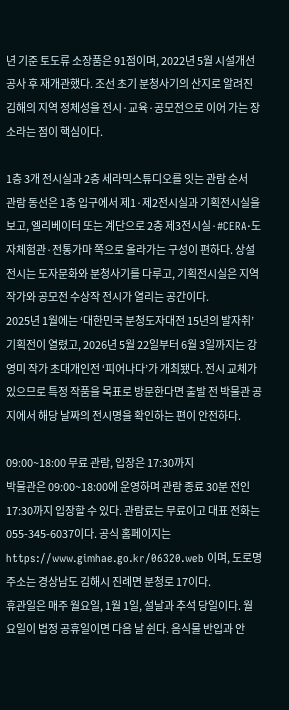년 기준 토도류 소장품은 91점이며, 2022년 5월 시설개선공사 후 재개관했다. 조선 초기 분청사기의 산지로 알려진 김해의 지역 정체성을 전시·교육·공모전으로 이어 가는 장소라는 점이 핵심이다.

1층 3개 전시실과 2층 세라믹스튜디오를 잇는 관람 순서
관람 동선은 1층 입구에서 제1·제2전시실과 기획전시실을 보고, 엘리베이터 또는 계단으로 2층 제3전시실·#CERA·도자체험관·전통가마 쪽으로 올라가는 구성이 편하다. 상설전시는 도자문화와 분청사기를 다루고, 기획전시실은 지역 작가와 공모전 수상작 전시가 열리는 공간이다.
2025년 1월에는 ‘대한민국 분청도자대전 15년의 발자취’ 기획전이 열렸고, 2026년 5월 22일부터 6월 3일까지는 강영미 작가 초대개인전 ‘피어나다’가 개최됐다. 전시 교체가 있으므로 특정 작품을 목표로 방문한다면 출발 전 박물관 공지에서 해당 날짜의 전시명을 확인하는 편이 안전하다.

09:00~18:00 무료 관람, 입장은 17:30까지
박물관은 09:00~18:00에 운영하며 관람 종료 30분 전인 17:30까지 입장할 수 있다. 관람료는 무료이고 대표 전화는 055-345-6037이다. 공식 홈페이지는 https://www.gimhae.go.kr/06320.web 이며, 도로명 주소는 경상남도 김해시 진례면 분청로 17이다.
휴관일은 매주 월요일, 1월 1일, 설날과 추석 당일이다. 월요일이 법정 공휴일이면 다음 날 쉰다. 음식물 반입과 안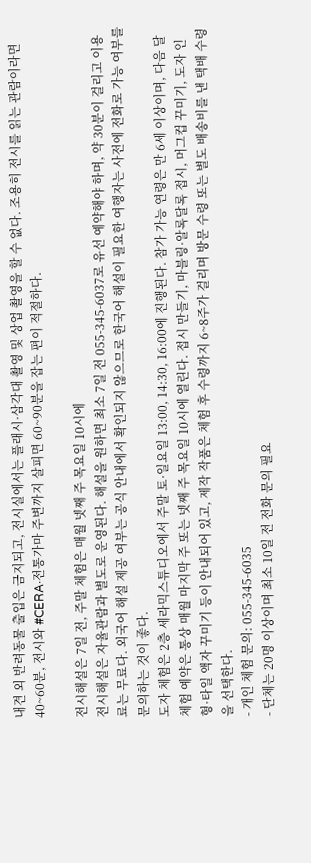내견 외 반려동물 출입은 금지되고, 전시실에서는 플래시·삼각대 촬영 및 상업 촬영을 할 수 없다. 조용히 전시를 읽는 관람이라면 40~60분, 전시와 #CERA·전통가마 주변까지 살피면 60~90분을 잡는 편이 적절하다.

전시해설은 7일 전, 주말 체험은 매월 넷째 주 목요일 10시에
전시해설은 자율관람과 별도로 운영된다. 해설을 원하면 최소 7일 전 055-345-6037로 유선 예약해야 하며, 약 30분이 걸리고 이용료는 무료다. 외국어 해설 제공 여부는 공식 안내에서 확인되지 않으므로 한국어 해설이 필요한 여행자는 사전에 전화로 가능 여부를 문의하는 것이 좋다.
도자 체험은 2층 세라믹스튜디오에서 주말 토·일요일 13:00, 14:30, 16:00에 진행된다. 참가 가능 연령은 만 6세 이상이며, 다음 달 체험 예약은 통상 매월 마지막 주 또는 넷째 주 목요일 10시에 열린다. 접시 만들기, 마블링·알록달록 접시, 머그컵 꾸미기, 도자 인형·타일 액자 꾸미기 등이 안내되어 있고, 제작 작품은 체험 후 수령까지 6~8주가 걸리며 방문 수령 또는 별도 배송비를 낸 택배 수령을 선택한다.
- 개인 체험 문의: 055-345-6035
- 단체는 20명 이상이며 최소 10일 전 전화 문의 필요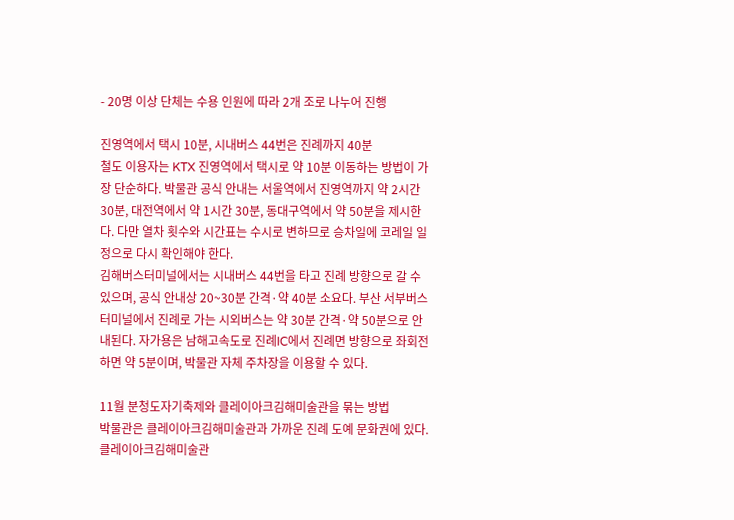- 20명 이상 단체는 수용 인원에 따라 2개 조로 나누어 진행

진영역에서 택시 10분, 시내버스 44번은 진례까지 40분
철도 이용자는 KTX 진영역에서 택시로 약 10분 이동하는 방법이 가장 단순하다. 박물관 공식 안내는 서울역에서 진영역까지 약 2시간 30분, 대전역에서 약 1시간 30분, 동대구역에서 약 50분을 제시한다. 다만 열차 횟수와 시간표는 수시로 변하므로 승차일에 코레일 일정으로 다시 확인해야 한다.
김해버스터미널에서는 시내버스 44번을 타고 진례 방향으로 갈 수 있으며, 공식 안내상 20~30분 간격·약 40분 소요다. 부산 서부버스터미널에서 진례로 가는 시외버스는 약 30분 간격·약 50분으로 안내된다. 자가용은 남해고속도로 진례IC에서 진례면 방향으로 좌회전하면 약 5분이며, 박물관 자체 주차장을 이용할 수 있다.

11월 분청도자기축제와 클레이아크김해미술관을 묶는 방법
박물관은 클레이아크김해미술관과 가까운 진례 도예 문화권에 있다. 클레이아크김해미술관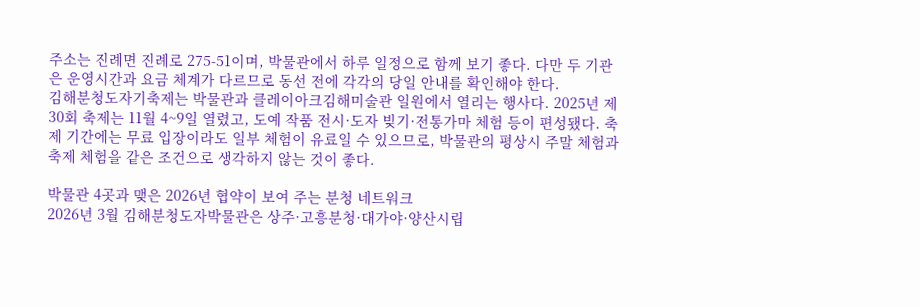주소는 진례면 진례로 275-51이며, 박물관에서 하루 일정으로 함께 보기 좋다. 다만 두 기관은 운영시간과 요금 체계가 다르므로 동선 전에 각각의 당일 안내를 확인해야 한다.
김해분청도자기축제는 박물관과 클레이아크김해미술관 일원에서 열리는 행사다. 2025년 제30회 축제는 11월 4~9일 열렸고, 도예 작품 전시·도자 빚기·전통가마 체험 등이 편성됐다. 축제 기간에는 무료 입장이라도 일부 체험이 유료일 수 있으므로, 박물관의 평상시 주말 체험과 축제 체험을 같은 조건으로 생각하지 않는 것이 좋다.

박물관 4곳과 맺은 2026년 협약이 보여 주는 분청 네트워크
2026년 3월 김해분청도자박물관은 상주·고흥분청·대가야·양산시립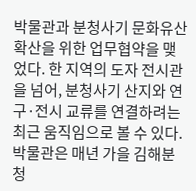박물관과 분청사기 문화유산 확산을 위한 업무협약을 맺었다. 한 지역의 도자 전시관을 넘어, 분청사기 산지와 연구·전시 교류를 연결하려는 최근 움직임으로 볼 수 있다.
박물관은 매년 가을 김해분청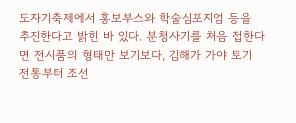도자기축제에서 홍보부스와 학술심포지엄 등을 추진한다고 밝힌 바 있다. 분청사기를 처음 접한다면 전시품의 형태만 보기보다, 김해가 가야 토기 전통부터 조선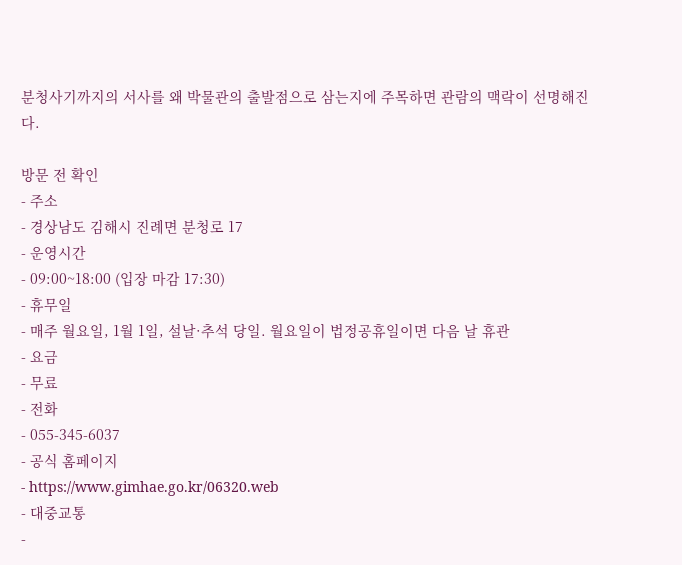분청사기까지의 서사를 왜 박물관의 출발점으로 삼는지에 주목하면 관람의 맥락이 선명해진다.

방문 전 확인
- 주소
- 경상남도 김해시 진례면 분청로 17
- 운영시간
- 09:00~18:00 (입장 마감 17:30)
- 휴무일
- 매주 월요일, 1월 1일, 설날·추석 당일. 월요일이 법정공휴일이면 다음 날 휴관
- 요금
- 무료
- 전화
- 055-345-6037
- 공식 홈페이지
- https://www.gimhae.go.kr/06320.web
- 대중교통
-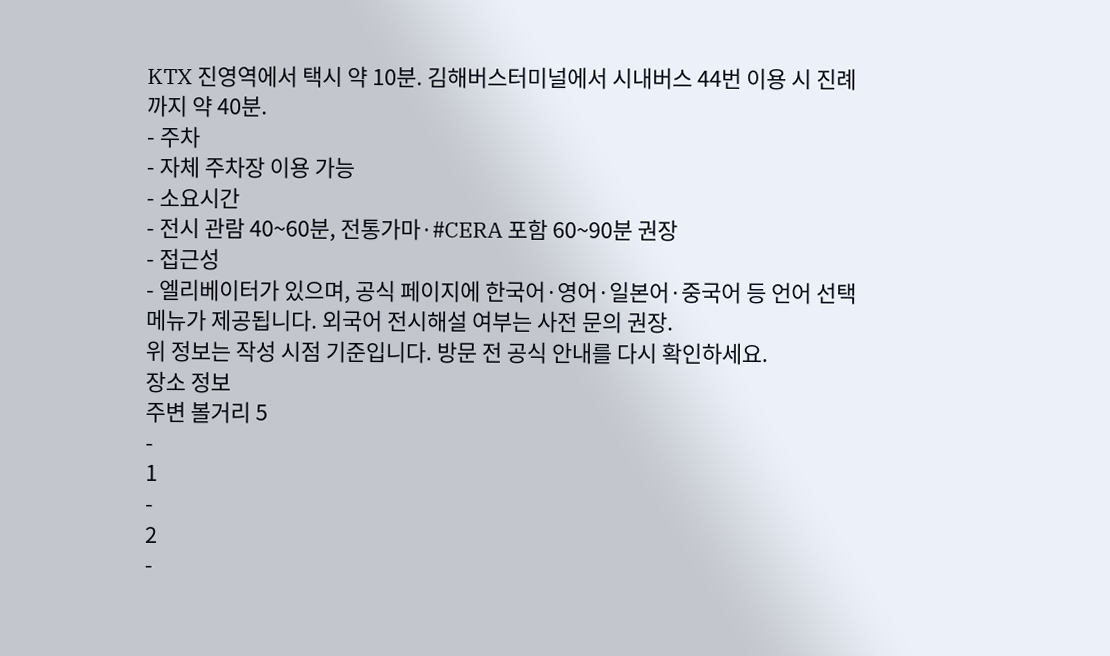KTX 진영역에서 택시 약 10분. 김해버스터미널에서 시내버스 44번 이용 시 진례까지 약 40분.
- 주차
- 자체 주차장 이용 가능
- 소요시간
- 전시 관람 40~60분, 전통가마·#CERA 포함 60~90분 권장
- 접근성
- 엘리베이터가 있으며, 공식 페이지에 한국어·영어·일본어·중국어 등 언어 선택 메뉴가 제공됩니다. 외국어 전시해설 여부는 사전 문의 권장.
위 정보는 작성 시점 기준입니다. 방문 전 공식 안내를 다시 확인하세요.
장소 정보
주변 볼거리 5
-
1
-
2
-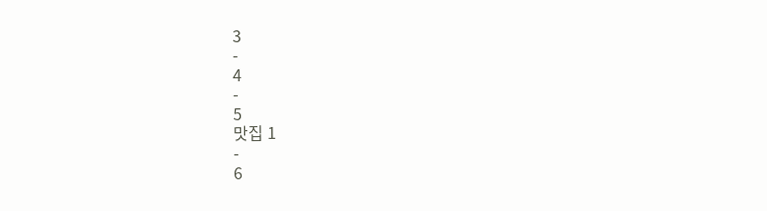3
-
4
-
5
맛집 1
-
6